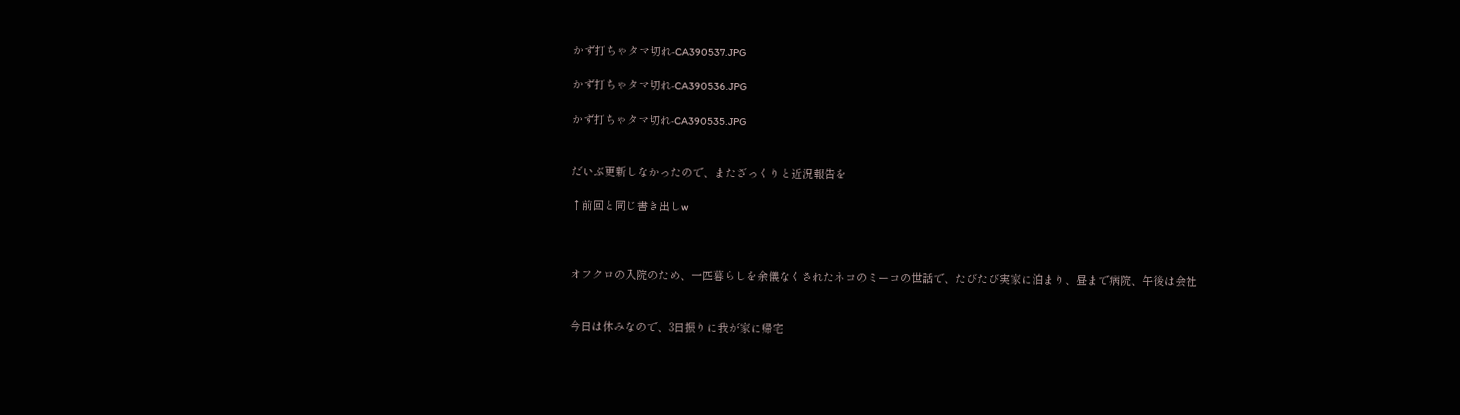かず打ちゃタマ切れ-CA390537.JPG

かず打ちゃタマ切れ-CA390536.JPG

かず打ちゃタマ切れ-CA390535.JPG


だいぶ更新しなかったので、またざっくりと近況報告を

↑前回と同じ書き出しw



オフクロの入院のため、一匹暮らしを余儀なくされたネコのミーコの世話で、たびたび実家に泊まり、昼まで病院、午後は会社


今日は休みなので、3日振りに我が家に帰宅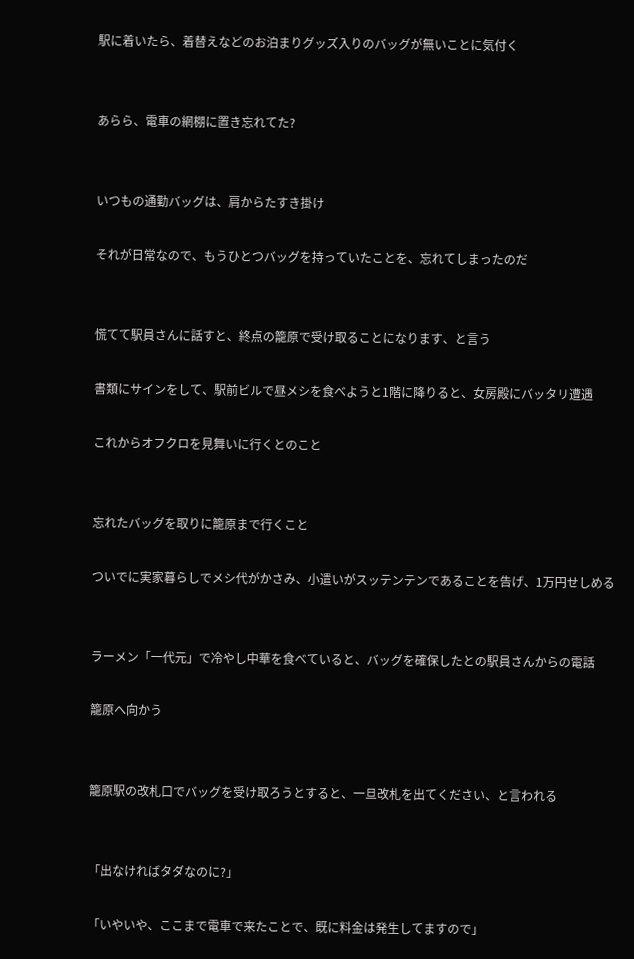駅に着いたら、着替えなどのお泊まりグッズ入りのバッグが無いことに気付く


あらら、電車の網棚に置き忘れてた?


いつもの通勤バッグは、肩からたすき掛け

それが日常なので、もうひとつバッグを持っていたことを、忘れてしまったのだ


慌てて駅員さんに話すと、終点の籠原で受け取ることになります、と言う

書類にサインをして、駅前ビルで昼メシを食べようと1階に降りると、女房殿にバッタリ遭遇

これからオフクロを見舞いに行くとのこと


忘れたバッグを取りに籠原まで行くこと

ついでに実家暮らしでメシ代がかさみ、小遣いがスッテンテンであることを告げ、1万円せしめる


ラーメン「一代元」で冷やし中華を食べていると、バッグを確保したとの駅員さんからの電話

籠原へ向かう


籠原駅の改札口でバッグを受け取ろうとすると、一旦改札を出てください、と言われる


「出なければタダなのに?」

「いやいや、ここまで電車で来たことで、既に料金は発生してますので」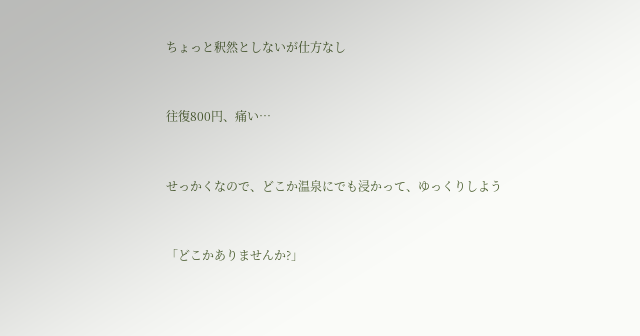ちょっと釈然としないが仕方なし


往復800円、痛い…


せっかくなので、どこか温泉にでも浸かって、ゆっくりしよう


「どこかありませんか?」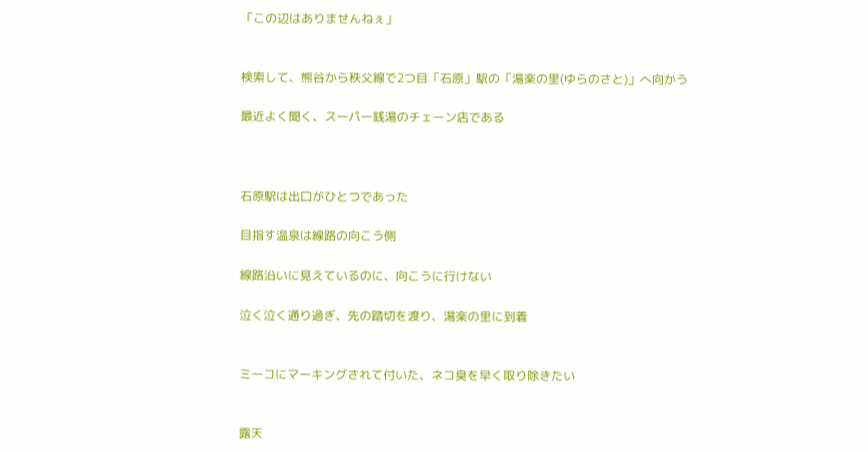「この辺はありませんねぇ」


検索して、熊谷から秩父線で2つ目「石原」駅の「湯楽の里(ゆらのさと)」へ向かう

最近よく聞く、スーパー銭湯のチェーン店である



石原駅は出口がひとつであった

目指す温泉は線路の向こう側

線路沿いに見えているのに、向こうに行けない

泣く泣く通り過ぎ、先の踏切を渡り、湯楽の里に到着


ミーコにマーキングされて付いた、ネコ臭を早く取り除きたい


露天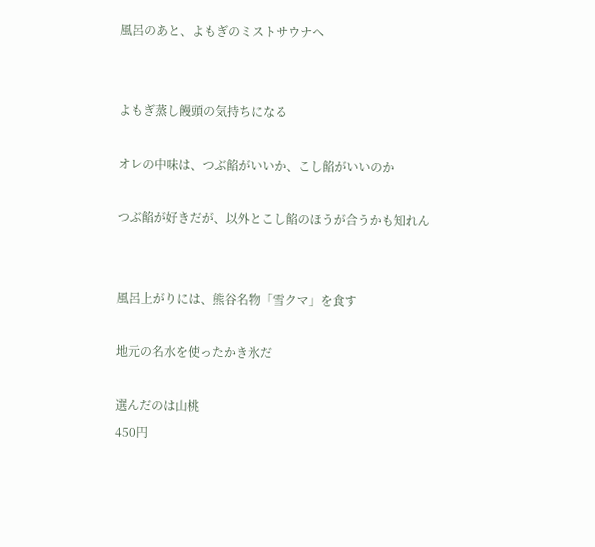風呂のあと、よもぎのミストサウナへ


よもぎ蒸し饅頭の気持ちになる

オレの中味は、つぶ餡がいいか、こし餡がいいのか

つぶ餡が好きだが、以外とこし餡のほうが合うかも知れん


風呂上がりには、熊谷名物「雪クマ」を食す

地元の名水を使ったかき氷だ

選んだのは山桃
450円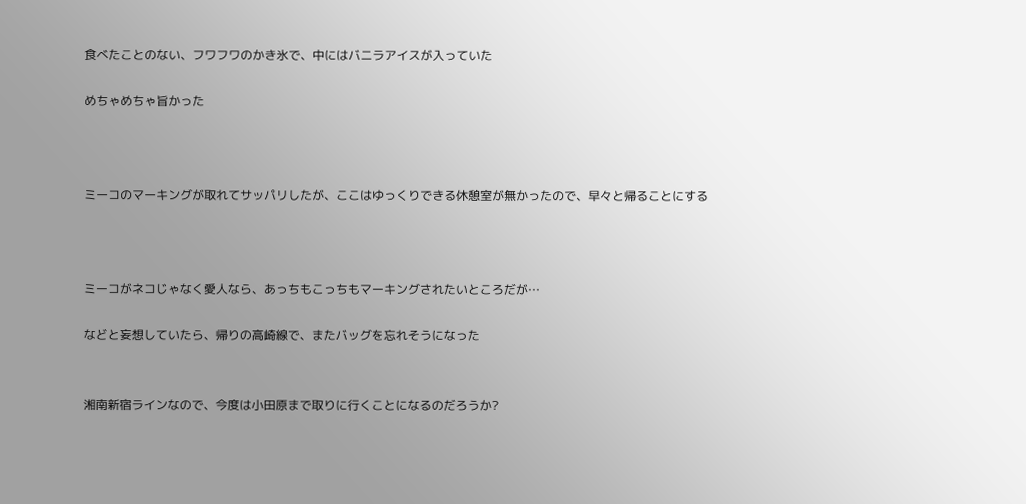食べたことのない、フワフワのかき氷で、中にはバニラアイスが入っていた

めちゃめちゃ旨かった



ミーコのマーキングが取れてサッパリしたが、ここはゆっくりできる休憩室が無かったので、早々と帰ることにする



ミーコがネコじゃなく愛人なら、あっちもこっちもマーキングされたいところだが…

などと妄想していたら、帰りの高崎線で、またバッグを忘れそうになった


湘南新宿ラインなので、今度は小田原まで取りに行くことになるのだろうか?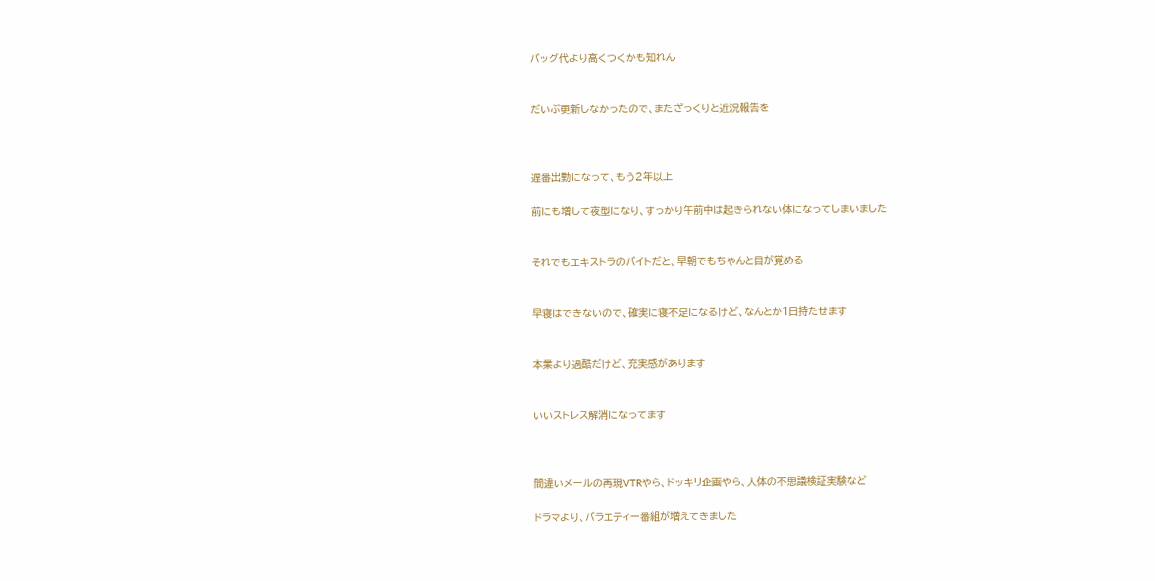バッグ代より高くつくかも知れん


だいぶ更新しなかったので、またざっくりと近況報告を



遅番出勤になって、もう2年以上

前にも増して夜型になり、すっかり午前中は起きられない体になってしまいました


それでもエキストラのバイトだと、早朝でもちゃんと目が覚める


早寝はできないので、確実に寝不足になるけど、なんとか1日持たせます


本業より過酷だけど、充実感があります


いいストレス解消になってます



間違いメールの再現VTRやら、ドッキリ企画やら、人体の不思議検証実験など

ドラマより、バラエティー番組が増えてきました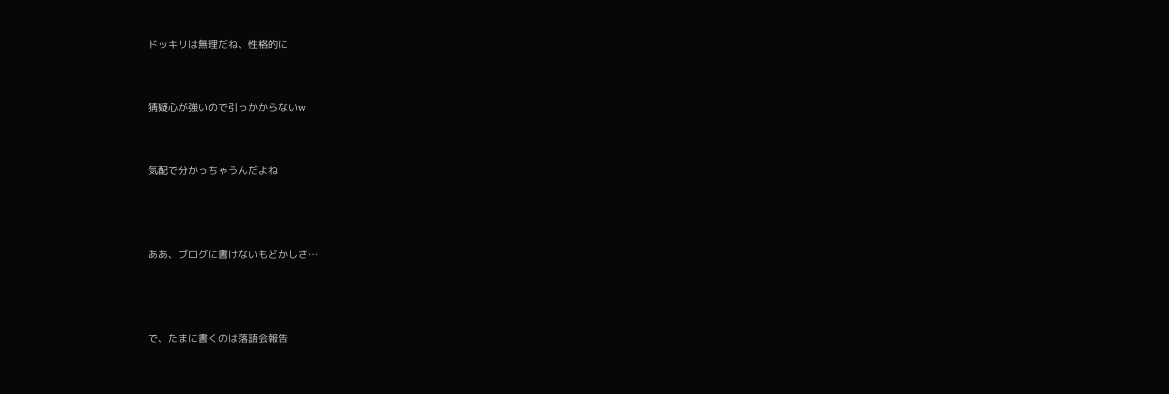ドッキリは無理だね、性格的に


猜疑心が強いので引っかからないw


気配で分かっちゃうんだよね



ああ、ブログに書けないもどかしさ…



で、たまに書くのは落語会報告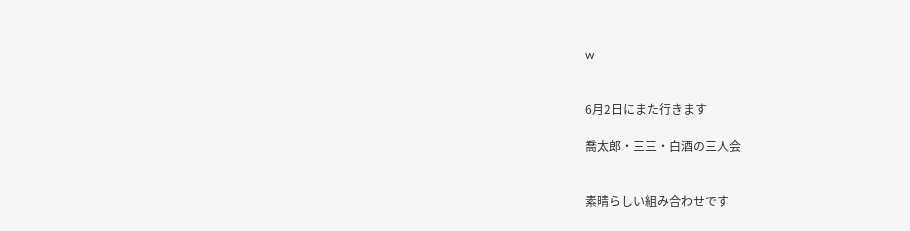w


6月2日にまた行きます

喬太郎・三三・白酒の三人会


素晴らしい組み合わせです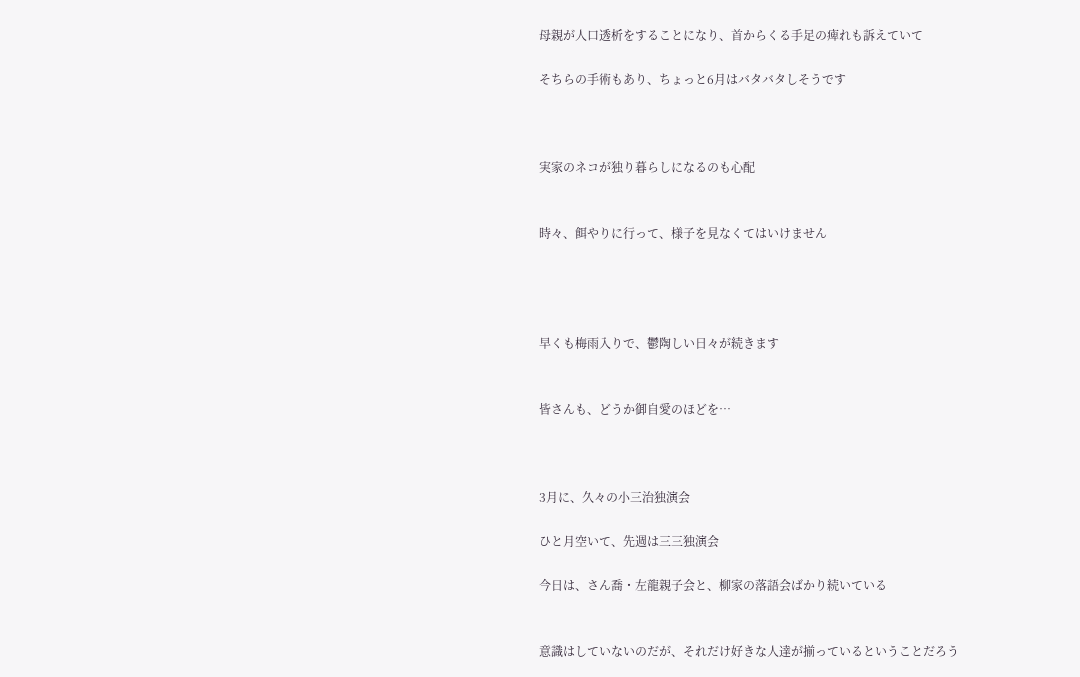母親が人口透析をすることになり、首からくる手足の痺れも訴えていて

そちらの手術もあり、ちょっと6月はバタバタしそうです



実家のネコが独り暮らしになるのも心配


時々、餌やりに行って、様子を見なくてはいけません




早くも梅雨入りで、鬱陶しい日々が続きます


皆さんも、どうか御自愛のほどを…



3月に、久々の小三治独演会

ひと月空いて、先週は三三独演会

今日は、さん喬・左龍親子会と、柳家の落語会ばかり続いている


意識はしていないのだが、それだけ好きな人達が揃っているということだろう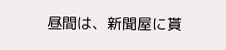昼間は、新聞屋に貰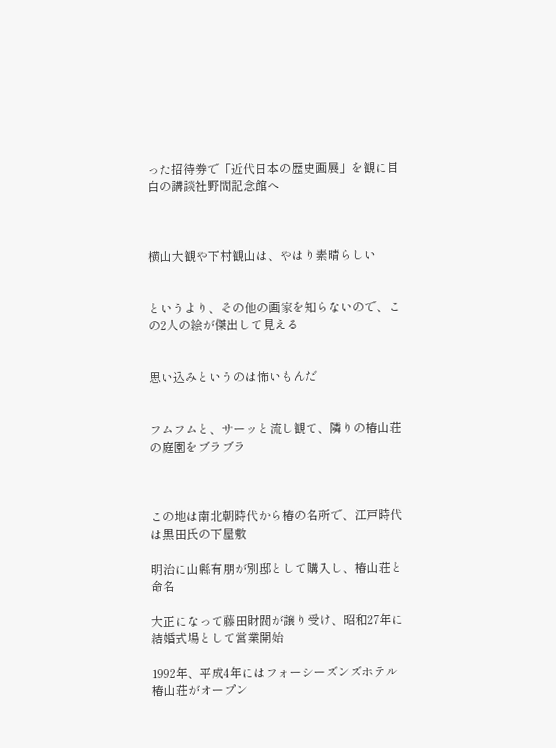った招待券で「近代日本の歴史画展」を観に目白の講談社野間記念館へ



横山大観や下村観山は、やはり素晴らしい


というより、その他の画家を知らないので、この2人の絵が傑出して見える


思い込みというのは怖いもんだ


フムフムと、サーッと流し観て、隣りの椿山荘の庭園をブラブラ



この地は南北朝時代から椿の名所で、江戸時代は黒田氏の下屋敷

明治に山縣有朋が別邸として購入し、椿山荘と命名

大正になって藤田財閥が譲り受け、昭和27年に結婚式場として営業開始

1992年、平成4年にはフォーシーズンズホテル椿山荘がオープン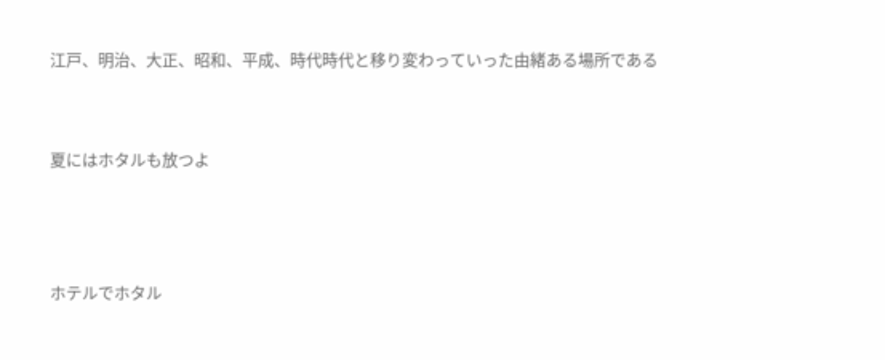江戸、明治、大正、昭和、平成、時代時代と移り変わっていった由緒ある場所である


夏にはホタルも放つよ



ホテルでホタル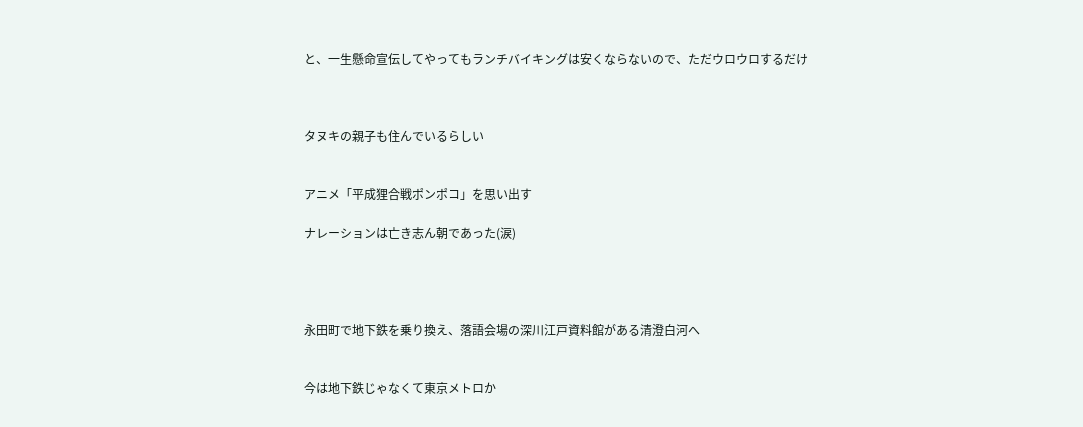と、一生懸命宣伝してやってもランチバイキングは安くならないので、ただウロウロするだけ



タヌキの親子も住んでいるらしい


アニメ「平成狸合戦ポンポコ」を思い出す

ナレーションは亡き志ん朝であった(涙)




永田町で地下鉄を乗り換え、落語会場の深川江戸資料館がある清澄白河へ


今は地下鉄じゃなくて東京メトロか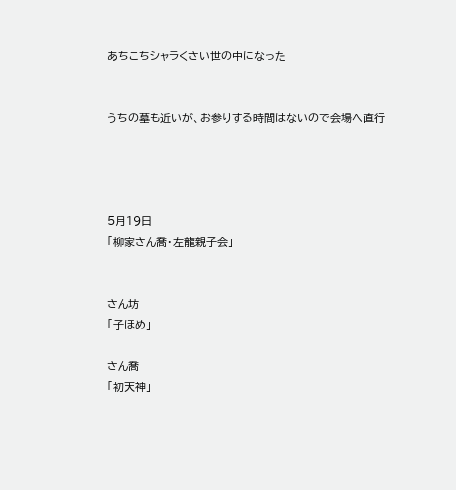あちこちシャラくさい世の中になった


うちの墓も近いが、お参りする時間はないので会場へ直行




5月19日
「柳家さん喬・左龍親子会」


さん坊
「子ほめ」

さん喬
「初天神」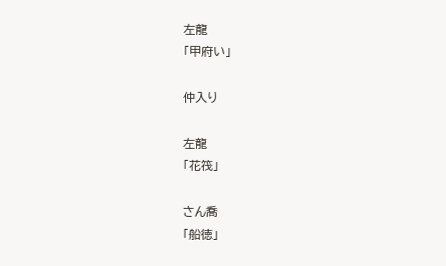左龍
「甲府い」

仲入り

左龍
「花筏」

さん喬
「船徳」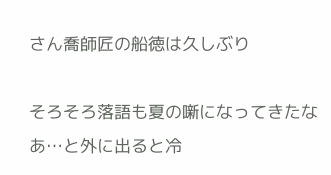さん喬師匠の船徳は久しぶり

そろそろ落語も夏の噺になってきたなあ…と外に出ると冷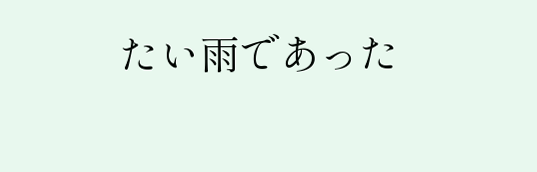たい雨であった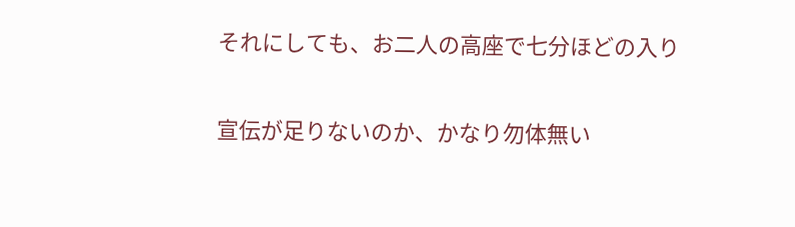それにしても、お二人の高座で七分ほどの入り

宣伝が足りないのか、かなり勿体無い